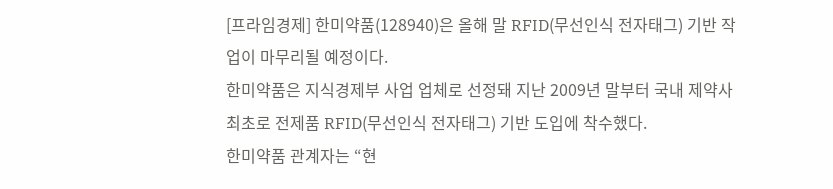[프라임경제] 한미약품(128940)은 올해 말 RFID(무선인식 전자태그) 기반 작업이 마무리될 예정이다.
한미약품은 지식경제부 사업 업체로 선정돼 지난 2009년 말부터 국내 제약사 최초로 전제품 RFID(무선인식 전자태그) 기반 도입에 착수했다.
한미약품 관계자는 “현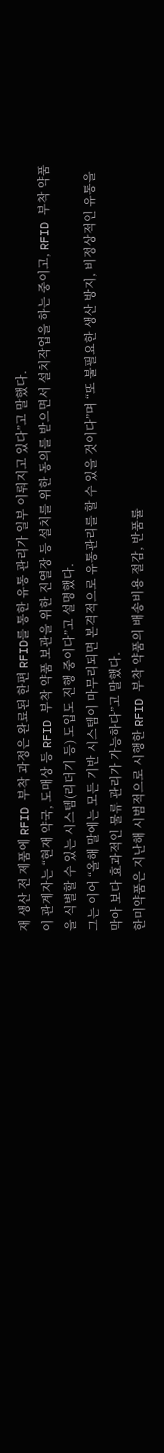재 생산 전 제품에 RFID 부착 과정은 완료된 한편 RFID를 통한 유통 관리가 일부 이뤄지고 있다”고 말했다.
이 관계자는 “현재 약국, 도매상 등 RFID 부착 약품 보관을 위한 진열장 등 설치를 위한 동의를 받으면서 설치작업을 하는 중이고, RFID 부착 약품을 식별할 수 있는 시스템(리더기 등) 도입도 진행 중이다”고 설명했다.
그는 이어 “올해 말에는 모든 기반 시스템이 마무리되면 본격적으로 유통관리를 할 수 있을 것이다”며 “또 불필요한 생산 방지, 비정상적인 유통을 막아 보다 효과적인 물류 관리가 가능하다”고 말했다.
한미약품은 지난해 시범적으로 시행한 RFID 부착 약품의 배송비용 절감, 반품률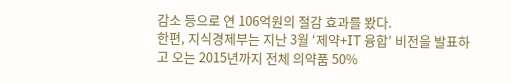감소 등으로 연 106억원의 절감 효과를 봤다.
한편, 지식경제부는 지난 3월 ‘제약+IT 융합’ 비전을 발표하고 오는 2015년까지 전체 의약품 50%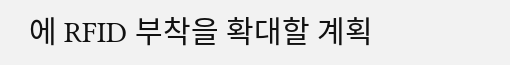에 RFID 부착을 확대할 계획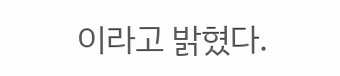이라고 밝혔다.